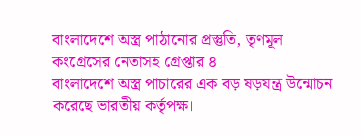বাংলাদেশে অস্ত্র পাঠানোর প্রস্তুতি, তৃণমূল কংগ্রেসের নেতাসহ গ্রেপ্তার ৪
বাংলাদেশে অস্ত্র পাচারের এক বড় ষড়যন্ত্র উন্মোচন করেছে ভারতীয় কর্তৃপক্ষ।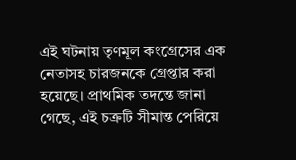এই ঘটনায় তৃণমূল কংগ্রেসের এক নেতাসহ চারজনকে গ্রেপ্তার করা হয়েছে। প্রাথমিক তদন্তে জানা গেছে, এই চক্রটি সীমান্ত পেরিয়ে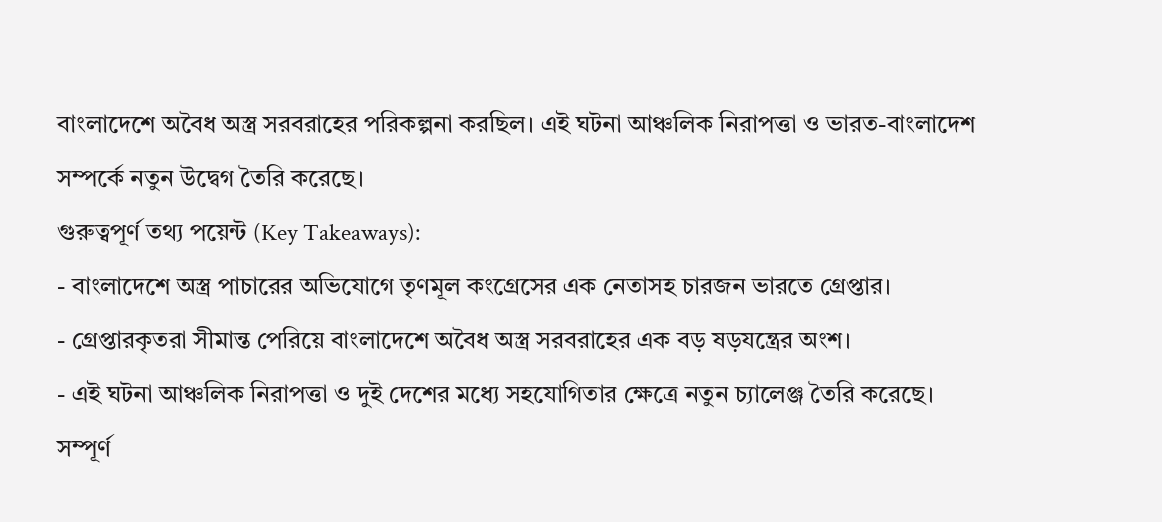বাংলাদেশে অবৈধ অস্ত্র সরবরাহের পরিকল্পনা করছিল। এই ঘটনা আঞ্চলিক নিরাপত্তা ও ভারত-বাংলাদেশ সম্পর্কে নতুন উদ্বেগ তৈরি করেছে।
গুরুত্বপূর্ণ তথ্য পয়েন্ট (Key Takeaways):
- বাংলাদেশে অস্ত্র পাচারের অভিযোগে তৃণমূল কংগ্রেসের এক নেতাসহ চারজন ভারতে গ্রেপ্তার।
- গ্রেপ্তারকৃতরা সীমান্ত পেরিয়ে বাংলাদেশে অবৈধ অস্ত্র সরবরাহের এক বড় ষড়যন্ত্রের অংশ।
- এই ঘটনা আঞ্চলিক নিরাপত্তা ও দুই দেশের মধ্যে সহযোগিতার ক্ষেত্রে নতুন চ্যালেঞ্জ তৈরি করেছে।
সম্পূর্ণ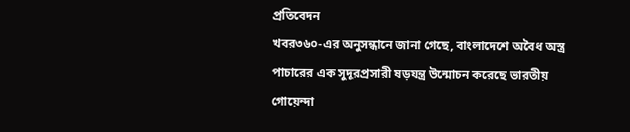প্রতিবেদন
খবর৩৬০-এর অনুসন্ধানে জানা গেছে, বাংলাদেশে অবৈধ অস্ত্র পাচারের এক সুদূরপ্রসারী ষড়যন্ত্র উন্মোচন করেছে ভারতীয় গোয়েন্দা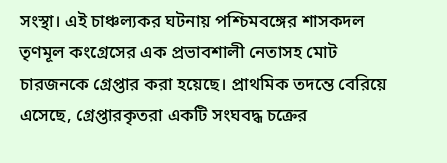সংস্থা। এই চাঞ্চল্যকর ঘটনায় পশ্চিমবঙ্গের শাসকদল তৃণমূল কংগ্রেসের এক প্রভাবশালী নেতাসহ মোট চারজনকে গ্রেপ্তার করা হয়েছে। প্রাথমিক তদন্তে বেরিয়ে এসেছে, গ্রেপ্তারকৃতরা একটি সংঘবদ্ধ চক্রের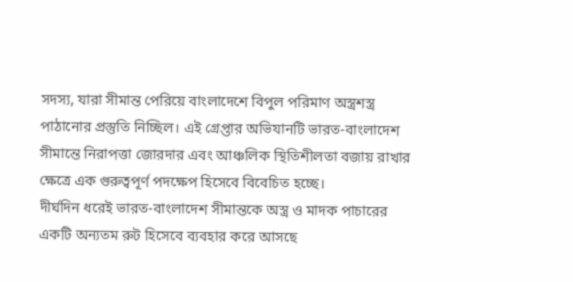সদস্য, যারা সীমান্ত পেরিয়ে বাংলাদেশে বিপুল পরিমাণ অস্ত্রশস্ত্র পাঠানোর প্রস্তুতি নিচ্ছিল। এই গ্রেপ্তার অভিযানটি ভারত-বাংলাদেশ সীমান্তে নিরাপত্তা জোরদার এবং আঞ্চলিক স্থিতিশীলতা বজায় রাখার ক্ষেত্রে এক গুরুত্বপূর্ণ পদক্ষেপ হিসেবে বিবেচিত হচ্ছে।
দীর্ঘদিন ধরেই ভারত-বাংলাদেশ সীমান্তকে অস্ত্র ও মাদক পাচারের একটি অন্যতম রুট হিসেবে ব্যবহার করে আসছে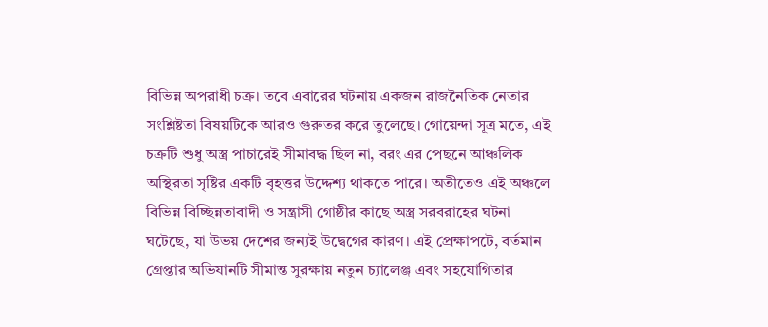বিভিন্ন অপরাধী চক্র। তবে এবারের ঘটনায় একজন রাজনৈতিক নেতার সংশ্লিষ্টতা বিষয়টিকে আরও গুরুতর করে তুলেছে। গোয়েন্দা সূত্র মতে, এই চক্রটি শুধু অস্ত্র পাচারেই সীমাবদ্ধ ছিল না, বরং এর পেছনে আঞ্চলিক অস্থিরতা সৃষ্টির একটি বৃহত্তর উদ্দেশ্য থাকতে পারে। অতীতেও এই অঞ্চলে বিভিন্ন বিচ্ছিন্নতাবাদী ও সন্ত্রাসী গোষ্ঠীর কাছে অস্ত্র সরবরাহের ঘটনা ঘটেছে, যা উভয় দেশের জন্যই উদ্বেগের কারণ। এই প্রেক্ষাপটে, বর্তমান গ্রেপ্তার অভিযানটি সীমান্ত সুরক্ষায় নতুন চ্যালেঞ্জ এবং সহযোগিতার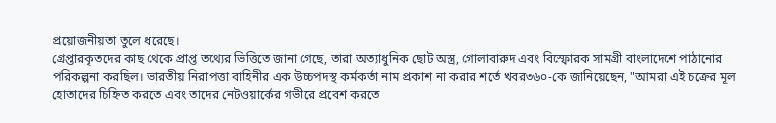প্রয়োজনীয়তা তুলে ধরেছে।
গ্রেপ্তারকৃতদের কাছ থেকে প্রাপ্ত তথ্যের ভিত্তিতে জানা গেছে, তারা অত্যাধুনিক ছোট অস্ত্র, গোলাবারুদ এবং বিস্ফোরক সামগ্রী বাংলাদেশে পাঠানোর পরিকল্পনা করছিল। ভারতীয় নিরাপত্তা বাহিনীর এক উচ্চপদস্থ কর্মকর্তা নাম প্রকাশ না করার শর্তে খবর৩৬০-কে জানিয়েছেন, "আমরা এই চক্রের মূল হোতাদের চিহ্নিত করতে এবং তাদের নেটওয়ার্কের গভীরে প্রবেশ করতে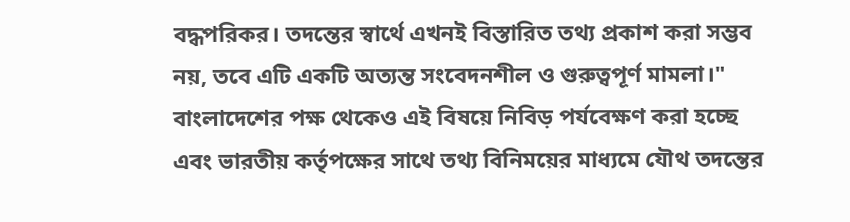বদ্ধপরিকর। তদন্তের স্বার্থে এখনই বিস্তারিত তথ্য প্রকাশ করা সম্ভব নয়, তবে এটি একটি অত্যন্ত সংবেদনশীল ও গুরুত্বপূর্ণ মামলা।" বাংলাদেশের পক্ষ থেকেও এই বিষয়ে নিবিড় পর্যবেক্ষণ করা হচ্ছে এবং ভারতীয় কর্তৃপক্ষের সাথে তথ্য বিনিময়ের মাধ্যমে যৌথ তদন্তের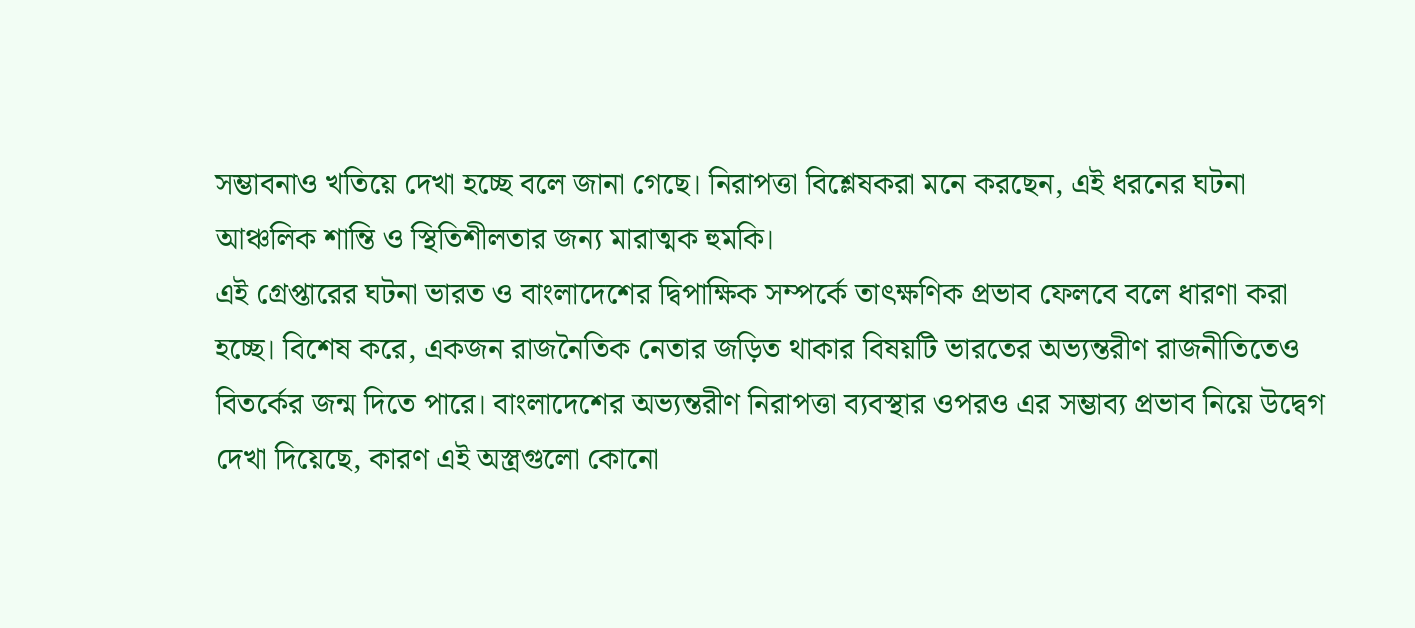সম্ভাবনাও খতিয়ে দেখা হচ্ছে বলে জানা গেছে। নিরাপত্তা বিশ্লেষকরা মনে করছেন, এই ধরনের ঘটনা আঞ্চলিক শান্তি ও স্থিতিশীলতার জন্য মারাত্মক হুমকি।
এই গ্রেপ্তারের ঘটনা ভারত ও বাংলাদেশের দ্বিপাক্ষিক সম্পর্কে তাৎক্ষণিক প্রভাব ফেলবে বলে ধারণা করা হচ্ছে। বিশেষ করে, একজন রাজনৈতিক নেতার জড়িত থাকার বিষয়টি ভারতের অভ্যন্তরীণ রাজনীতিতেও বিতর্কের জন্ম দিতে পারে। বাংলাদেশের অভ্যন্তরীণ নিরাপত্তা ব্যবস্থার ওপরও এর সম্ভাব্য প্রভাব নিয়ে উদ্বেগ দেখা দিয়েছে, কারণ এই অস্ত্রগুলো কোনো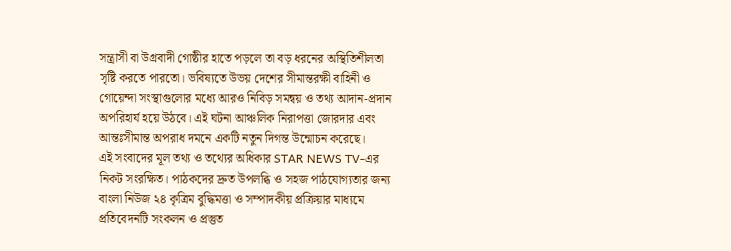সন্ত্রাসী বা উগ্রবাদী গোষ্ঠীর হাতে পড়লে তা বড় ধরনের অস্থিতিশীলতা সৃষ্টি করতে পারতো। ভবিষ্যতে উভয় দেশের সীমান্তরক্ষী বাহিনী ও গোয়েন্দা সংস্থাগুলোর মধ্যে আরও নিবিড় সমন্বয় ও তথ্য আদান-প্রদান অপরিহার্য হয়ে উঠবে। এই ঘটনা আঞ্চলিক নিরাপত্তা জোরদার এবং আন্তঃসীমান্ত অপরাধ দমনে একটি নতুন দিগন্ত উন্মোচন করেছে।
এই সংবাদের মূল তথ্য ও তথ্যের অধিকার STAR NEWS TV-এর নিকট সংরক্ষিত। পাঠকদের দ্রুত উপলব্ধি ও সহজ পাঠযোগ্যতার জন্য বাংলা নিউজ ২৪ কৃত্রিম বুদ্ধিমত্তা ও সম্পাদকীয় প্রক্রিয়ার মাধ্যমে প্রতিবেদনটি সংকলন ও প্রস্তুত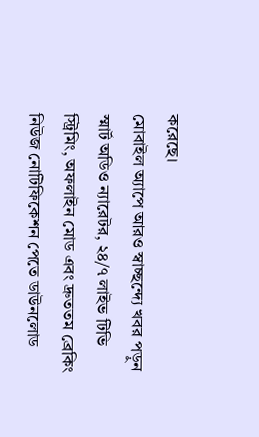করেছে।
মোবাইল অ্যাপে আরও স্বাচ্ছন্দ্যে খবর পড়ুন
স্মার্ট অডিও ন্যারেটর, ২৪/৭ লাইভ টিভি স্ট্রিমিং, অফলাইন মোড এবং দ্রুততম ব্রেকিং নিউজ নোটিফিকেশন পেতে ডাউনলোড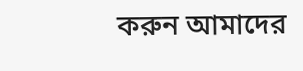করুন আমাদের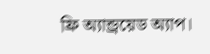ফ্রি অ্যান্ড্রয়েড অ্যাপ।